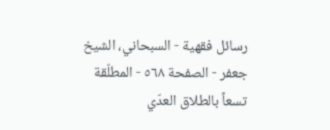رسائل فقهية - السبحاني، الشيخ جعفر - الصفحة ٥٦٨ - المطلّقة تسعاً بالطلاق العدّي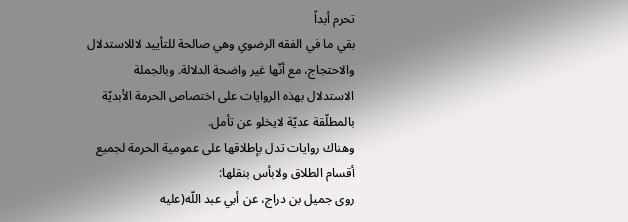تحرم أبداً
بقي ما في الفقه الرضوي وهي صالحة للتأييد لاللاستدلال والاحتجاج، مع أنّها غير واضحة الدلالة. وبالجملة الاستدلال بهذه الروايات على اختصاص الحرمة الأبديّة بالمطلّقة عديّة لايخلو عن تأمل.
وهناك روايات تدل بإطلاقها على عمومية الحرمة لجميع أقسام الطلاق ولابأس بنقلها:
روى جميل بن دراج، عن أبي عبد اللّه(عليه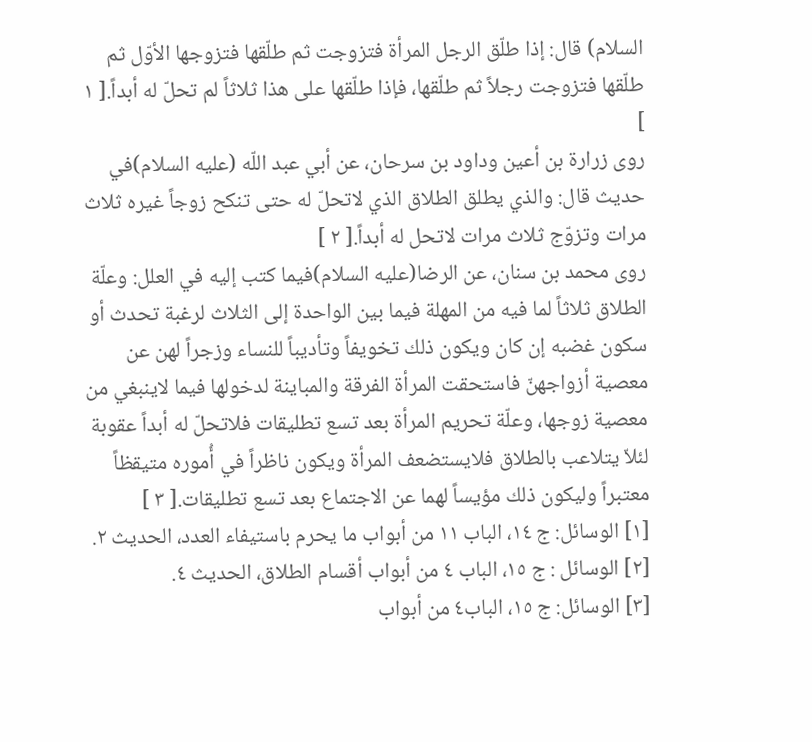السلام) قال: إذا طلّق الرجل المرأة فتزوجت ثم طلّقها فتزوجها الأوّل ثم طلّقها فتزوجت رجلاً ثم طلّقها، فإذا طلّقها على هذا ثلاثاً لم تحلّ له أبداً.[ ١ ]
روى زرارة بن أعين وداود بن سرحان، عن أبي عبد اللّه (عليه السلام)في حديث قال: والذي يطلق الطلاق الذي لاتحلّ له حتى تنكح زوجاً غيره ثلاث مرات وتزوّج ثلاث مرات لاتحل له أبداً.[ ٢ ]
روى محمد بن سنان، عن الرضا(عليه السلام)فيما كتب إليه في العلل: وعلّة الطلاق ثلاثاً لما فيه من المهلة فيما بين الواحدة إلى الثلاث لرغبة تحدث أو سكون غضبه إن كان ويكون ذلك تخويفاً وتأديباً للنساء وزجراً لهن عن معصية أزواجهنّ فاستحقت المرأة الفرقة والمباينة لدخولها فيما لاينبغي من معصية زوجها، وعلّة تحريم المرأة بعد تسع تطليقات فلاتحلّ له أبداً عقوبة لئلاّ يتلاعب بالطلاق فلايستضعف المرأة ويكون ناظراً في أُموره متيقظاً معتبراً وليكون ذلك مؤيساً لهما عن الاجتماع بعد تسع تطليقات.[ ٣ ]
[١] الوسائل: ج ١٤، الباب ١١ من أبواب ما يحرم باستيفاء العدد، الحديث ٢.
[٢] الوسائل : ج ١٥، الباب ٤ من أبواب أقسام الطلاق، الحديث ٤.
[٣] الوسائل: ج ١٥، الباب٤ من أبواب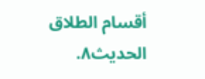أقسام الطلاق الحديث٨.